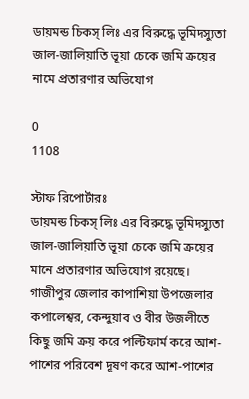ডায়মন্ড চিকস্ লিঃ এর বিরুদ্ধে ভূমিদস্যুতা জাল-জালিয়াতি ভূয়া চেকে জমি ক্রয়ের নামে প্রতারণার অভিযোগ

0
1108

স্টাফ রিপোর্টারঃ
ডায়মন্ড চিকস্ লিঃ এর বিরুদ্ধে ভূমিদস্যুতা জাল-জালিয়াতি ভূয়া চেকে জমি ক্রয়ের মানে প্রতারণার অভিযোগ রয়েছে। গাজীপুর জেলার কাপাশিয়া উপজেলার কপালেশ্বর, কেন্দুয়াব ও বীর উজলীতে কিছু জমি ক্রয় করে পল্টিফার্ম করে আশ-পাশের পরিবেশ দূষণ করে আশ-পাশের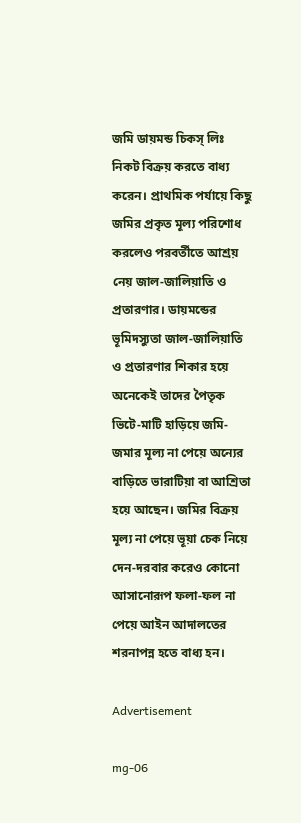জমি ডায়মন্ড চিকস্ লিঃ নিকট বিক্রয় করতে বাধ্য করেন। প্রাথমিক পর্যায়ে কিছু জমির প্রকৃত মূল্য পরিশোধ করলেও পরবর্তীতে আশ্রয় নেয় জাল-জালিয়াতি ও প্রতারণার। ডায়মন্ডের ভূমিদস্যুতা জাল-জালিয়াতি ও প্রতারণার শিকার হয়ে অনেকেই তাদের পৈতৃক ভিটে-মাটি হাড়িয়ে জমি-জমার মূল্য না পেয়ে অন্যের বাড়িতে ভারাটিয়া বা আশ্রিতা হয়ে আছেন। জমির বিক্রয় মূল্য না পেয়ে ভূয়া চেক নিয়ে দেন-দরবার করেও কোনো আসানোরূপ ফলা-ফল না পেয়ে আইন আদালতের শরনাপন্ন হতে বাধ্য হন।

Advertisement

mg-06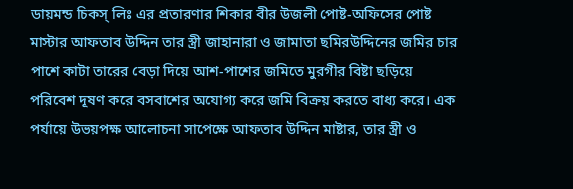ডায়মন্ড চিকস্ লিঃ এর প্রতারণার শিকার বীর উজলী পোষ্ট-অফিসের পোষ্ট মাস্টার আফতাব উদ্দিন তার স্ত্রী জাহানারা ও জামাতা ছমিরউদ্দিনের জমির চার পাশে কাটা তারের বেড়া দিয়ে আশ-পাশের জমিতে মুরগীর বিষ্টা ছড়িয়ে পরিবেশ দূষণ করে বসবাশের অযোগ্য করে জমি বিক্রয় করতে বাধ্য করে। এক পর্যায়ে উভয়পক্ষ আলোচনা সাপেক্ষে আফতাব উদ্দিন মাষ্টার, তার স্ত্রী ও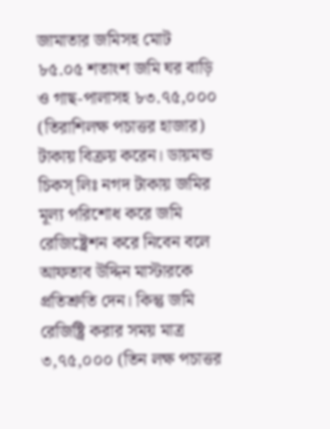জামাতার জমিসহ মোট ৮৫.০৫ শতাংশ জমি ঘর বাড়ি ও গাছ-পালাসহ ৮৩.৭৫,০০০ (তিরাশিলক্ষ পচাত্তর হাজার) টাকায় বিক্রয় করেন। ডায়মন্ড চিকস্ লিঃ নগদ টাকায় জমির মূল্য পরিশোধ করে জমি রেজিষ্ট্রেশন করে নিবেন বলে আফতাব উদ্দিন মাস্টারকে প্রতিশ্রুতি দেন। কিন্তু জমি রেজিষ্ট্রি করার সময় মাত্র  ৩,৭৫,০০০ (তিন লক্ষ পচাত্তর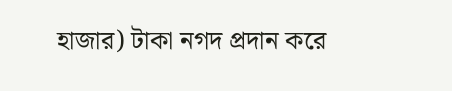হাজার) টাকা নগদ প্রদান করে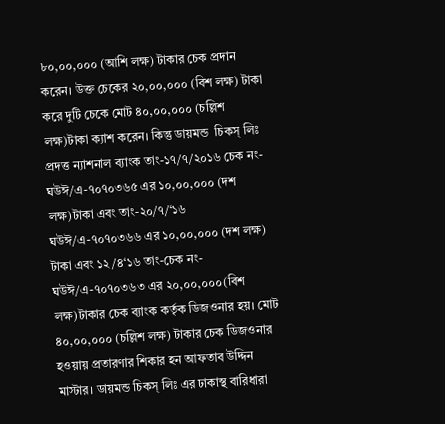৮০,০০,০০০ (আশি লক্ষ) টাকার চেক প্রদান করেন। উক্ত চেকের ২০,০০,০০০ (বিশ লক্ষ) টাকা করে দুটি চেকে মোট ৪০,০০,০০০ (চল্লিশ লক্ষ)টাকা ক্যাশ করেন। কিন্তু ডায়মন্ড  চিকস্ লিঃ প্রদত্ত ন্যাশনাল ব্যাংক তাং-১৭/৭/২০১৬ চেক নং-ঘউঈ/এ-৭০৭০৩৬৫ এর ১০,০০,০০০ (দশ লক্ষ)টাকা এবং তাং-২০/৭/‘১৬ ঘউঈ/এ-৭০৭০৩৬৬ এর ১০,০০,০০০ (দশ লক্ষ) টাকা এবং ১২/৪‘১৬ তাং-চেক নং- ঘউঈ/এ-৭০৭০৩৬৩ এর ২০,০০,০০০(বিশ লক্ষ)টাকার চেক ব্যাংক কর্তৃক ডিজওনার হয়। মোট ৪০,০০,০০০ (চল্লিশ লক্ষ) টাকার চেক ডিজওনার হওয়ায় প্রতারণার শিকার হন আফতাব উদ্দিন মাস্টার। ডায়মন্ড চিকস্ লিঃ এর ঢাকাস্থ বারিধারা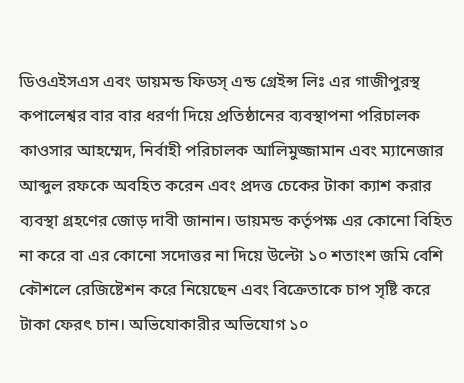ডিওএইসএস এবং ডায়মন্ড ফিডস্ এন্ড গ্রেইন্স লিঃ এর গাজীপুরস্থ কপালেশ্বর বার বার ধরর্ণা দিয়ে প্রতিষ্ঠানের ব্যবস্থাপনা পরিচালক কাওসার আহম্মেদ, নির্বাহী পরিচালক আলিমুজ্জামান এবং ম্যানেজার আব্দুল রফকে অবহিত করেন এবং প্রদত্ত চেকের টাকা ক্যাশ করার ব্যবস্থা গ্রহণের জোড় দাবী জানান। ডায়মন্ড কর্তৃপক্ষ এর কোনো বিহিত না করে বা এর কোনো সদোত্তর না দিয়ে উল্টো ১০ শতাংশ জমি বেশি কৌশলে রেজিষ্টেশন করে নিয়েছেন এবং বিক্রেতাকে চাপ সৃষ্টি করে টাকা ফেরৎ চান। অভিযোকারীর অভিযোগ ১০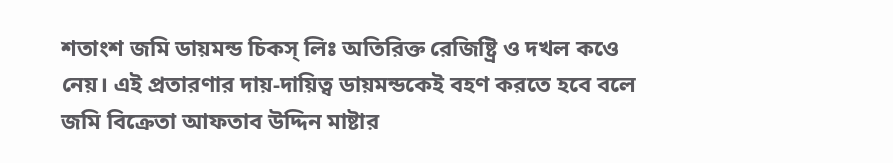শতাংশ জমি ডায়মন্ড চিকস্ লিঃ অতিরিক্ত রেজিষ্ট্রি ও দখল কওে নেয়। এই প্রতারণার দায়-দায়িত্ব ডায়মন্ডকেই বহণ করতে হবে বলে জমি বিক্রেতা আফতাব উদ্দিন মাষ্টার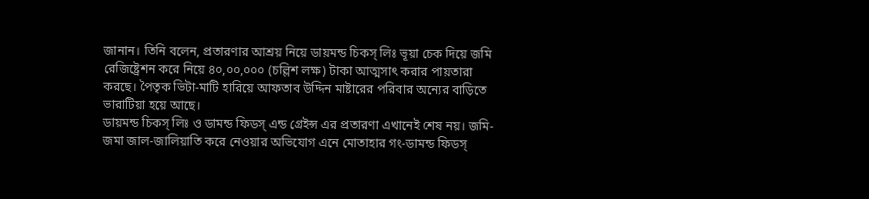জানান। তিনি বলেন, প্রতারণার আশ্রয় নিয়ে ডায়মন্ড চিকস্ লিঃ ভূয়া চেক দিয়ে জমি রেজিষ্ট্রেশন করে নিয়ে ৪০,০০,০০০ (চল্লিশ লক্ষ) টাকা আত্মসাৎ করার পায়তারা করছে। পৈতৃক ভিটা-মাটি হারিয়ে আফতাব উদ্দিন মাষ্টারের পরিবার অন্যের বাড়িতে ভারাটিয়া হয়ে আছে।
ডায়মন্ড চিকস্ লিঃ ও ডামন্ড ফিডস্ এন্ড গ্রেইন্স এর প্রতারণা এখানেই শেষ নয়। জমি-জমা জাল-জালিয়াতি করে নেওয়ার অভিযোগ এনে মোতাহার গং-ডামন্ড ফিডস্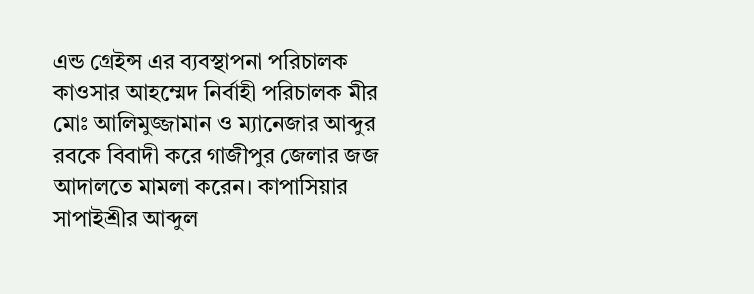এন্ড গ্রেইন্স এর ব্যবস্থাপনা পরিচালক কাওসার আহম্মেদ নির্বাহী পরিচালক মীর মোঃ আলিমুজ্জামান ও ম্যানেজার আব্দুর রবকে বিবাদী করে গাজীপুর জেলার জজ আদালতে মামলা করেন। কাপাসিয়ার সাপাইশ্রীর আব্দুল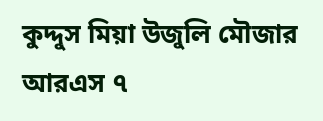কুদ্দুস মিয়া উজুলি মৌজার আরএস ৭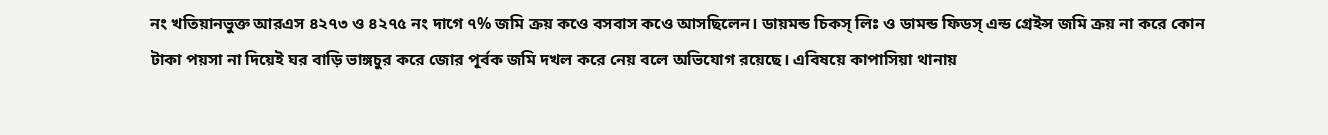নং খতিয়ানভুক্ত আরএস ৪২৭৩ ও ৪২৭৫ নং দাগে ৭% জমি ক্রয় কওে বসবাস কওে আসছিলেন। ডায়মন্ড চিকস্ লিঃ ও ডামন্ড ফিডস্ এন্ড গ্রেইন্স জমি ক্রয় না করে কোন টাকা পয়সা না দিয়েই ঘর বাড়ি ভাঙ্গচুর করে জোর পূর্বক জমি দখল করে নেয় বলে অভিযোগ রয়েছে। এবিষয়ে কাপাসিয়া থানায়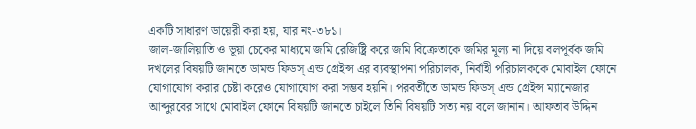একটি সাধারণ ডায়েরী করা হয়, যার নং-৩৮১।
জাল-জালিয়াতি ও ভূয়া চেকের মাধ্যমে জমি রেজিষ্ট্রি করে জমি বিক্রেতাকে জমির মূল্য না দিয়ে বলপূর্বক জমি দখলের বিষয়টি জানতে ডামন্ড ফিডস্ এন্ড গ্রেইন্স এর ব্যবস্থাপনা পরিচালক, নির্বাহী পরিচালককে মোবাইল ফোনে যোগাযোগ করার চেষ্টা করেও যোগাযোগ করা সম্ভব হয়নি। পরবর্তীতে ডামন্ড ফিডস্ এন্ড গ্রেইন্স ম্যানেজার আব্দুরবের সাথে মোবাইল ফোনে বিষয়টি জানতে চাইলে তিনি বিষয়টি সত্য নয় বলে জানান। আফতাব উদ্দিন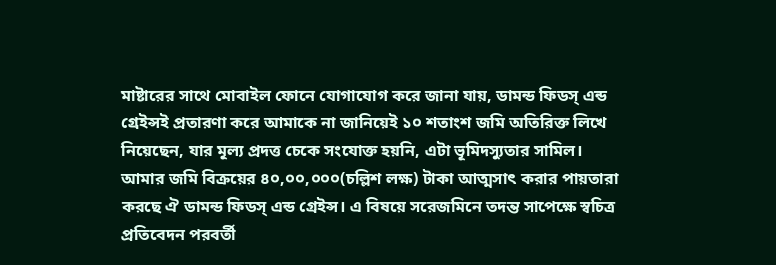মাষ্টারের সাথে মোবাইল ফোনে যোগাযোগ করে জানা যায়, ডামন্ড ফিডস্ এন্ড গ্রেইন্সই প্রতারণা করে আমাকে না জানিয়েই ১০ শতাংশ জমি অতিরিক্ত লিখে নিয়েছেন, যার মূল্য প্রদত্ত চেকে সংযোক্ত হয়নি, এটা ভূমিদস্যুতার সামিল। আমার জমি বিক্রয়ের ৪০,০০,০০০(চল্লিশ লক্ষ) টাকা আত্মসাৎ করার পায়তারা করছে ঐ ডামন্ড ফিডস্ এন্ড গ্রেইন্স। এ বিষয়ে সরেজমিনে তদন্ত সাপেক্ষে স্বচিত্র প্রতিবেদন পরবর্তী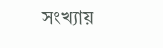সংখ্যায়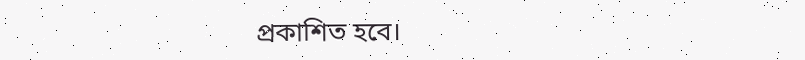প্রকাশিত হবে।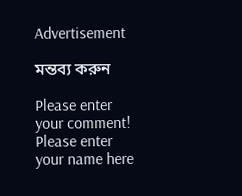Advertisement

মন্তব্য করুন

Please enter your comment!
Please enter your name here